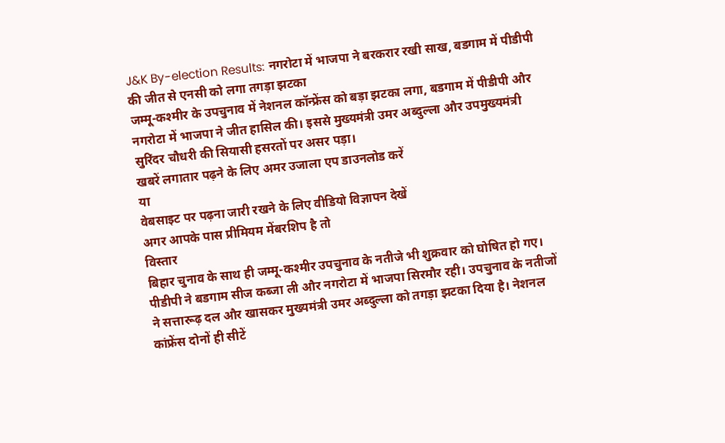J&K By-election Results: नगरोटा में भाजपा ने बरकरार रखी साख, बडगाम में पीडीपी की जीत से एनसी को लगा तगड़ा झटका
जम्मू-कश्मीर के उपचुनाव में नेशनल कॉन्फ्रेंस को बड़ा झटका लगा, बडगाम में पीडीपी और नगरोटा में भाजपा ने जीत हासिल की। इससे मुख्यमंत्री उमर अब्दुल्ला और उपमुख्यमंत्री सुरिंदर चौधरी की सियासी हसरतों पर असर पड़ा।
खबरें लगातार पढ़ने के लिए अमर उजाला एप डाउनलोड करें
या
वेबसाइट पर पढ़ना जारी रखने के लिए वीडियो विज्ञापन देखें
अगर आपके पास प्रीमियम मेंबरशिप है तो
विस्तार
बिहार चुनाव के साथ ही जम्मू-कश्मीर उपचुनाव के नतीजे भी शुक्रवार को घोषित हो गए। पीडीपी ने बडगाम सीज कब्जा ली और नगरोटा में भाजपा सिरमौर रही। उपचुनाव के नतीजों ने सत्तारूढ़ दल और खासकर मुख्यमंत्री उमर अब्दुल्ला को तगड़ा झटका दिया है। नेशनल कांफ्रेंस दोनों ही सीटें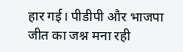हार गई। पीडीपी और भाजपा जीत का जश्न मना रही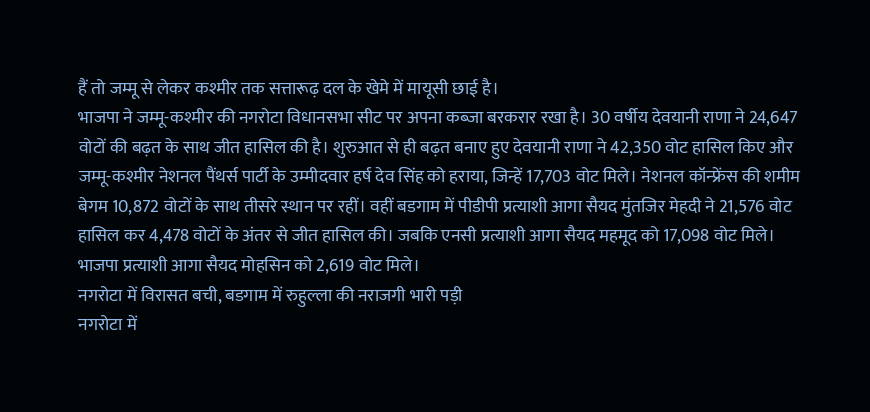हैं तो जम्मू से लेकर कश्मीर तक सत्तारूढ़ दल के खेमे में मायूसी छाई है।
भाजपा ने जम्मू-कश्मीर की नगरोटा विधानसभा सीट पर अपना कब्जा बरकरार रखा है। 30 वर्षीय देवयानी राणा ने 24,647 वोटों की बढ़त के साथ जीत हासिल की है। शुरुआत से ही बढ़त बनाए हुए देवयानी राणा ने 42,350 वोट हासिल किए और जम्मू-कश्मीर नेशनल पैंथर्स पार्टी के उम्मीदवार हर्ष देव सिंह को हराया, जिन्हें 17,703 वोट मिले। नेशनल कॉन्फ्रेंस की शमीम बेगम 10,872 वोटों के साथ तीसरे स्थान पर रहीं। वहीं बडगाम में पीडीपी प्रत्याशी आगा सैयद मुंतजिर मेहदी ने 21,576 वोट हासिल कर 4,478 वोटों के अंतर से जीत हासिल की। जबकि एनसी प्रत्याशी आगा सैयद महमूद को 17,098 वोट मिले। भाजपा प्रत्याशी आगा सैयद मोहसिन को 2,619 वोट मिले।
नगरोटा में विरासत बची, बडगाम में रुहुल्ला की नराजगी भारी पड़ी
नगरोटा में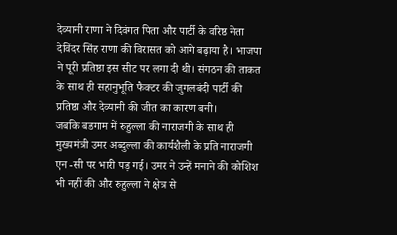देव्यानी राणा ने दिवंगत पिता और पार्टी के वरिष्ठ नेता देविंदर सिंह राणा की विरासत को आगे बढ़ाया है। भाजपा ने पूरी प्रतिष्ठा इस सीट पर लगा दी थी। संगठन की ताकत के साथ ही सहानुभूति फैक्टर की जुगलबंदी पार्टी की प्रतिष्ठा और देव्यानी की जीत का कारण बनी।
जबकि बडगाम में रुहुल्ला की नाराजगी के साथ ही मुख्यमंत्री उमर अब्दुल्ला की कार्यशैली के प्रति नाराजगी एन -सी पर भारी पड़ गई। उमर ने उन्हें मनाने की कोशिश भी नहीं की और रुहुल्ला ने क्षेत्र से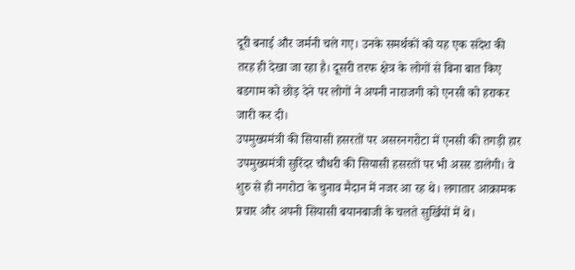दूरी बनाई और जर्मनी चले गए। उनके समर्थकों को यह एक संदेश की तरह ही देखा जा रहा है। दूसरी तरफ क्षेत्र के लोगों से बिना बात किए बडगाम को छोड़ देने पर लोगों ने अपनी नाराजगी को एनसी को हराकर जारी कर दी।
उपमुख्यमंत्री की सियासी हसरतों पर असरनगरोटा में एनसी की तगड़ी हार उपमुख्यमंत्री सुरिंदर चौधरी की सियासी हसरतों पर भी असर डालेगी। वे शुरु से ही नगरोटा के चुनाव मैदान में नजर आ रह थे। लगातार आक्रामक प्रचार और अपनी सियासी बयानबाजी के चलते सुर्खियों में थे।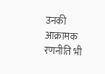उनकी आक्रामक रणनीति भी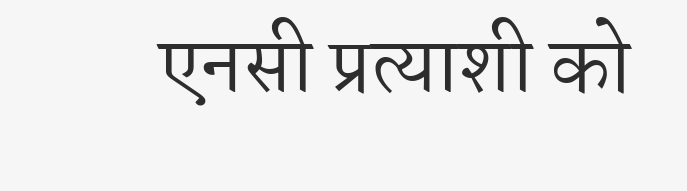एनसी प्रत्याशी को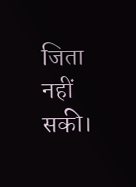जिता नहीं सकी।